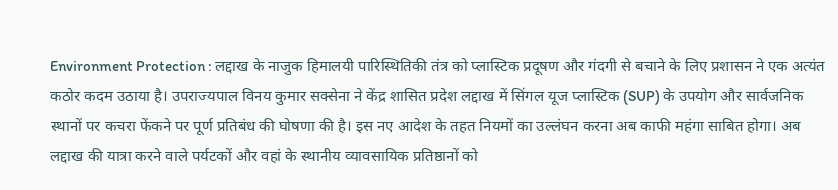Environment Protection : लद्दाख के नाजुक हिमालयी पारिस्थितिकी तंत्र को प्लास्टिक प्रदूषण और गंदगी से बचाने के लिए प्रशासन ने एक अत्यंत कठोर कदम उठाया है। उपराज्यपाल विनय कुमार सक्सेना ने केंद्र शासित प्रदेश लद्दाख में सिंगल यूज प्लास्टिक (SUP) के उपयोग और सार्वजनिक स्थानों पर कचरा फेंकने पर पूर्ण प्रतिबंध की घोषणा की है। इस नए आदेश के तहत नियमों का उल्लंघन करना अब काफी महंगा साबित होगा। अब लद्दाख की यात्रा करने वाले पर्यटकों और वहां के स्थानीय व्यावसायिक प्रतिष्ठानों को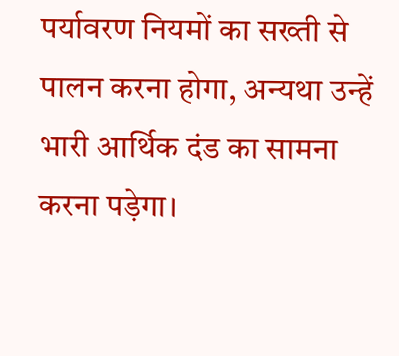पर्यावरण नियमों का सख्ती से पालन करना होगा, अन्यथा उन्हें भारी आर्थिक दंड का सामना करना पड़ेगा।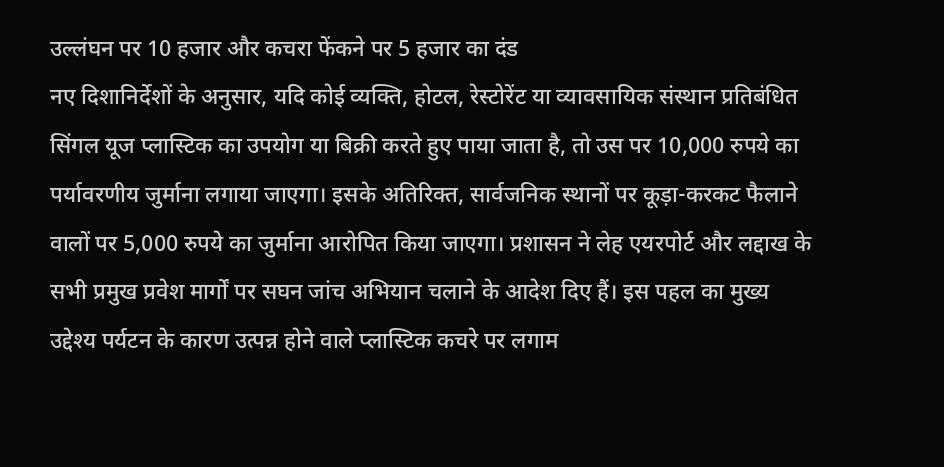उल्लंघन पर 10 हजार और कचरा फेंकने पर 5 हजार का दंड
नए दिशानिर्देशों के अनुसार, यदि कोई व्यक्ति, होटल, रेस्टोरेंट या व्यावसायिक संस्थान प्रतिबंधित सिंगल यूज प्लास्टिक का उपयोग या बिक्री करते हुए पाया जाता है, तो उस पर 10,000 रुपये का पर्यावरणीय जुर्माना लगाया जाएगा। इसके अतिरिक्त, सार्वजनिक स्थानों पर कूड़ा-करकट फैलाने वालों पर 5,000 रुपये का जुर्माना आरोपित किया जाएगा। प्रशासन ने लेह एयरपोर्ट और लद्दाख के सभी प्रमुख प्रवेश मार्गों पर सघन जांच अभियान चलाने के आदेश दिए हैं। इस पहल का मुख्य उद्देश्य पर्यटन के कारण उत्पन्न होने वाले प्लास्टिक कचरे पर लगाम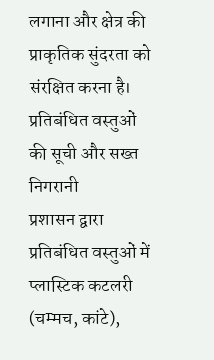लगाना और क्षेत्र की प्राकृतिक सुंदरता को संरक्षित करना है।
प्रतिबंधित वस्तुओं की सूची और सख्त निगरानी
प्रशासन द्वारा प्रतिबंधित वस्तुओं में प्लास्टिक कटलरी (चम्मच, कांटे),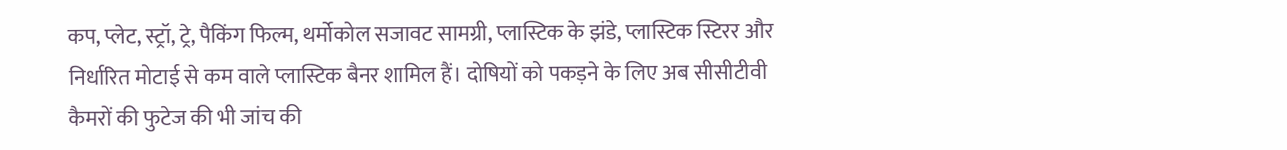कप, प्लेट, स्ट्रॉ, ट्रे, पैकिंग फिल्म, थर्मोकोल सजावट सामग्री, प्लास्टिक के झंडे, प्लास्टिक स्टिरर और निर्धारित मोटाई से कम वाले प्लास्टिक बैनर शामिल हैं। दोषियों को पकड़ने के लिए अब सीसीटीवी कैमरों की फुटेज की भी जांच की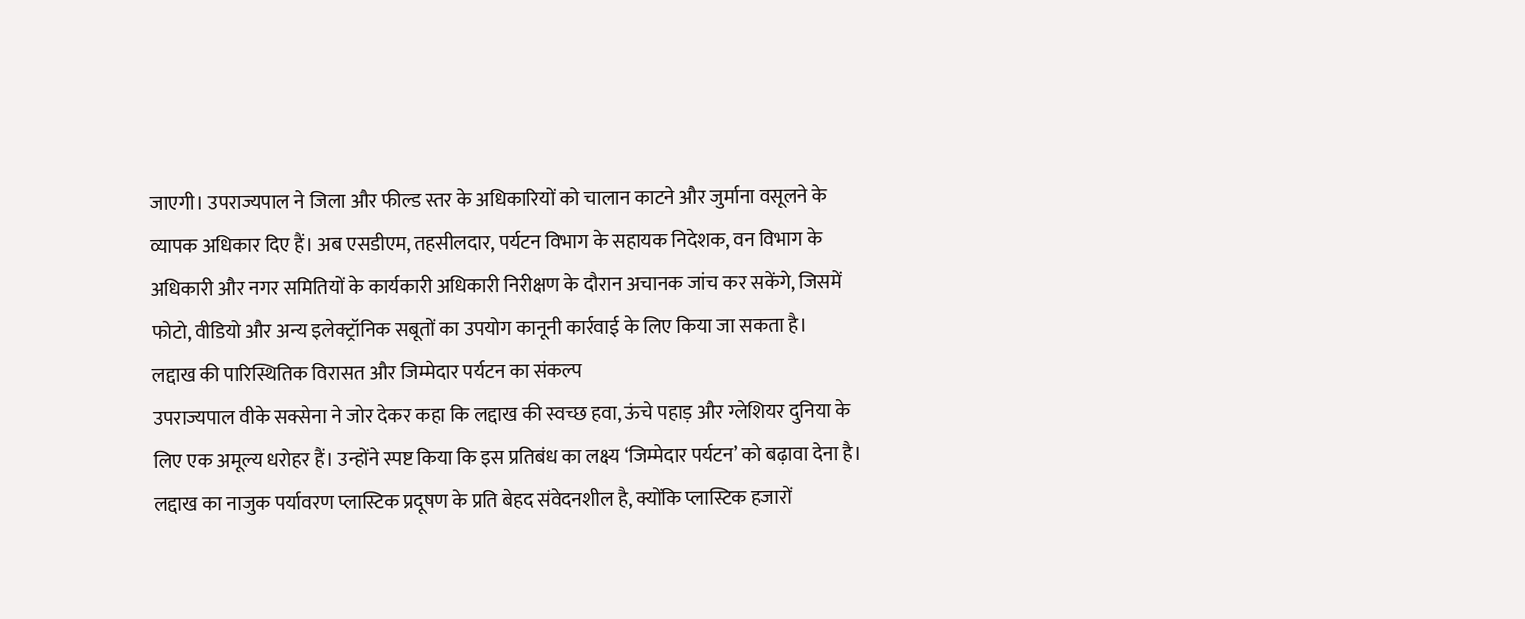जाएगी। उपराज्यपाल ने जिला और फील्ड स्तर के अधिकारियों को चालान काटने और जुर्माना वसूलने के व्यापक अधिकार दिए हैं। अब एसडीएम, तहसीलदार, पर्यटन विभाग के सहायक निदेशक, वन विभाग के अधिकारी और नगर समितियों के कार्यकारी अधिकारी निरीक्षण के दौरान अचानक जांच कर सकेंगे, जिसमें फोटो, वीडियो और अन्य इलेक्ट्रॉनिक सबूतों का उपयोग कानूनी कार्रवाई के लिए किया जा सकता है।
लद्दाख की पारिस्थितिक विरासत और जिम्मेदार पर्यटन का संकल्प
उपराज्यपाल वीके सक्सेना ने जोर देकर कहा कि लद्दाख की स्वच्छ हवा, ऊंचे पहाड़ और ग्लेशियर दुनिया के लिए एक अमूल्य धरोहर हैं। उन्होंने स्पष्ट किया कि इस प्रतिबंध का लक्ष्य ‘जिम्मेदार पर्यटन’ को बढ़ावा देना है। लद्दाख का नाजुक पर्यावरण प्लास्टिक प्रदूषण के प्रति बेहद संवेदनशील है, क्योंकि प्लास्टिक हजारों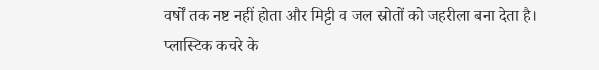वर्षों तक नष्ट नहीं होता और मिट्टी व जल स्रोतों को जहरीला बना देता है। प्लास्टिक कचरे के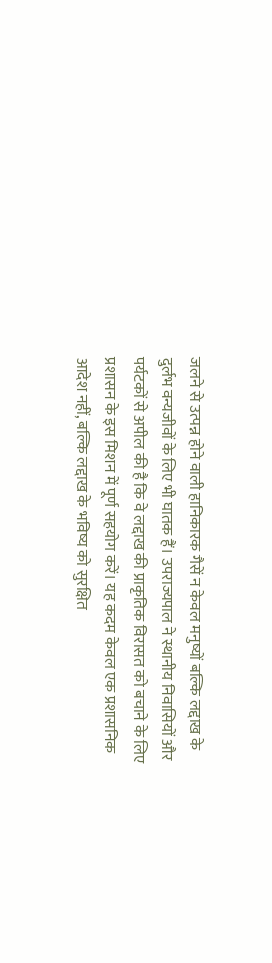जलने से उत्पन्न होने वाली हानिकारक गैसें न केवल मनुष्यों बल्कि लद्दाख के दुर्लभ वन्यजीवों के लिए भी घातक हैं। उपराज्यपाल ने स्थानीय निवासियों और पर्यटकों से अपील की है कि वे लद्दाख की प्राकृतिक विरासत को बचाने के लिए प्रशासन के इस मिशन में पूर्ण सहयोग करें। यह कदम केवल एक प्रशासनिक आदेश नहीं, बल्कि लद्दाख के भविष्य को सुरक्षित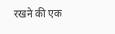रखने की एक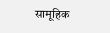सामूहिक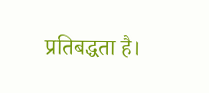प्रतिबद्धता है।